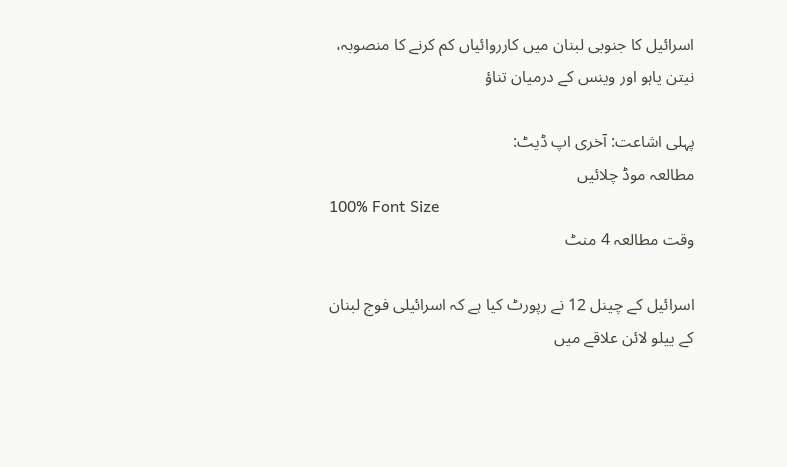اسرائیل کا جنوبی لبنان میں کارروائیاں کم کرنے کا منصوبہ، نیتن یاہو اور وینس کے درمیان تناؤ

پہلی اشاعت: آخری اپ ڈیٹ:
مطالعہ موڈ چلائیں
100% Font Size
وقت مطالعہ 4 منٹ

اسرائیل کے چینل 12 نے رپورٹ کیا ہے کہ اسرائیلی فوج لبنان کے ییلو لائن علاقے میں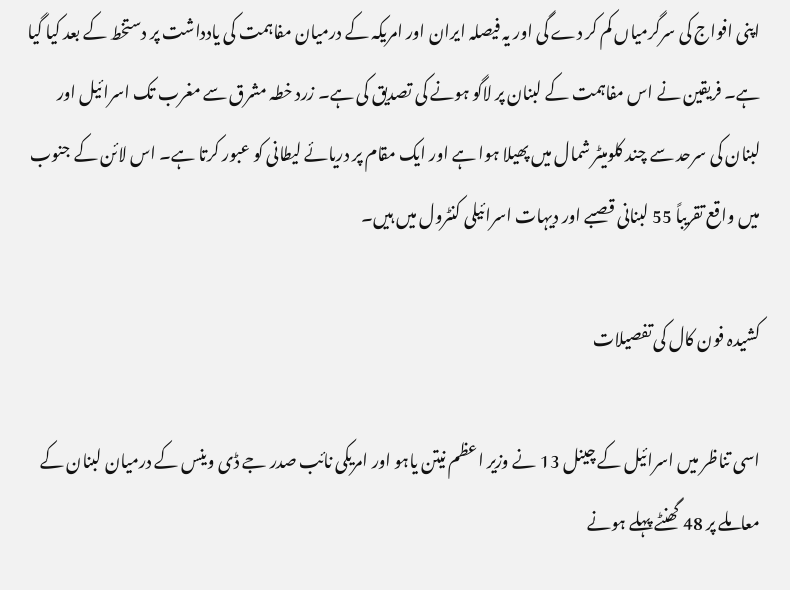اپنی افواج کی سرگرمیاں کم کر دے گی اور یہ فیصلہ ایران اور امریکہ کے درمیان مفاہمت کی یادداشت پر دستخط کے بعد کیا گیا ہے۔ فریقین نے اس مفاہمت کے لبنان پر لاگو ہونے کی تصدیق کی ہے۔ زرد خطہ مشرق سے مغرب تک اسرائیل اور لبنان کی سرحد سے چند کلومیٹر شمال میں پھیلا ہوا ہے اور ایک مقام پر دریائے لیطانی کو عبور کرتا ہے۔ اس لائن کے جنوب میں واقع تقریباً 55 لبنانی قصبے اور دیہات اسرائیلی کنٹرول میں ہیں۔

کشیدہ فون کال کی تفصیلات

اسی تناظر میں اسرائیل کے چینل 13 نے وزیر اعظم نیتن یاہو اور امریکی نائب صدر جے ڈی وینس کے درمیان لبنان کے معاملے پر 48 گھنٹے پہلے ہونے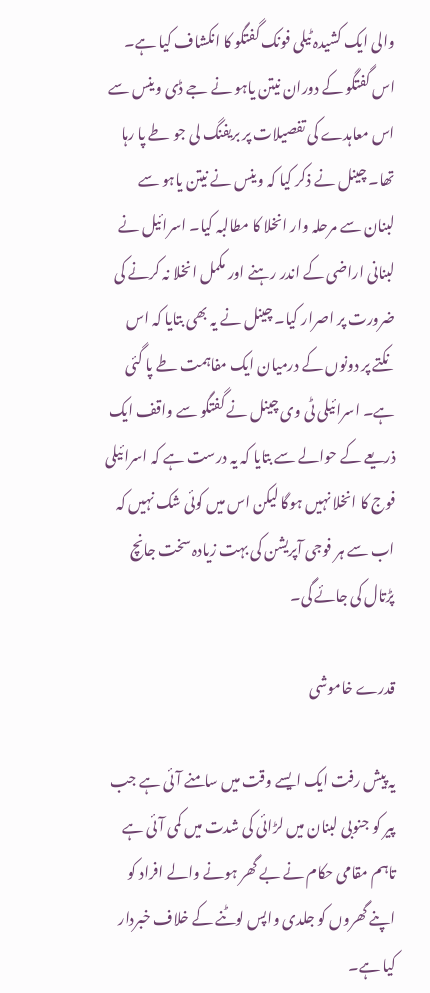والی ایک کشیدہ ٹیلی فونک گفتگو کا انکشاف کیا ہے۔ اس گفتگو کے دوران نیتن یاہو نے جے ڈی وینس سے اس معاہدے کی تفصیلات پر بریفنگ لی جو طے پا رہا تھا۔ چینل نے ذکر کیا کہ وینس نے نیتن یاہو سے لبنان سے مرحلہ وار انخلا کا مطالبہ کیا۔ اسرائیل نے لبنانی اراضی کے اندر رہنے اور مکمل انخلا نہ کرنے کی ضرورت پر اصرار کیا۔ چینل نے یہ بھی بتایا کہ اس نکتے پر دونوں کے درمیان ایک مفاہمت طے پا گئی ہے۔ اسرائیلی ٹی وی چینل نے گفتگو سے واقف ایک ذریعے کے حوالے سے بتایا کہ یہ درست ہے کہ اسرائیلی فوج کا انخلا نہیں ہوگا لیکن اس میں کوئی شک نہیں کہ اب سے ہر فوجی آپریشن کی بہت زیادہ سخت جانچ پڑتال کی جائے گی۔

قدرے خاموشی

یہ پیش رفت ایک ایسے وقت میں سامنے آئی ہے جب پیر کو جنوبی لبنان میں لڑائی کی شدت میں کمی آئی ہے تاہم مقامی حکام نے بے گھر ہونے والے افراد کو اپنے گھروں کو جلدی واپس لوٹنے کے خلاف خبردار کیا ہے۔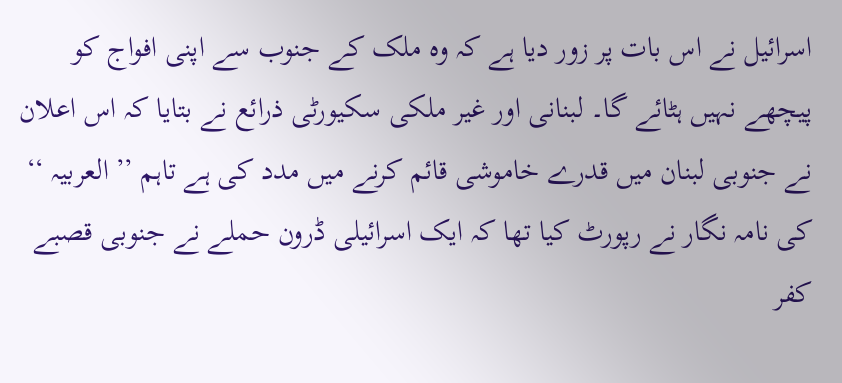اسرائیل نے اس بات پر زور دیا ہے کہ وہ ملک کے جنوب سے اپنی افواج کو پیچھے نہیں ہٹائے گا۔ لبنانی اور غیر ملکی سکیورٹی ذرائع نے بتایا کہ اس اعلان نے جنوبی لبنان میں قدرے خاموشی قائم کرنے میں مدد کی ہے تاہم ’’ العربیہ ‘‘ کی نامہ نگار نے رپورٹ کیا تھا کہ ایک اسرائیلی ڈرون حملے نے جنوبی قصبے کفر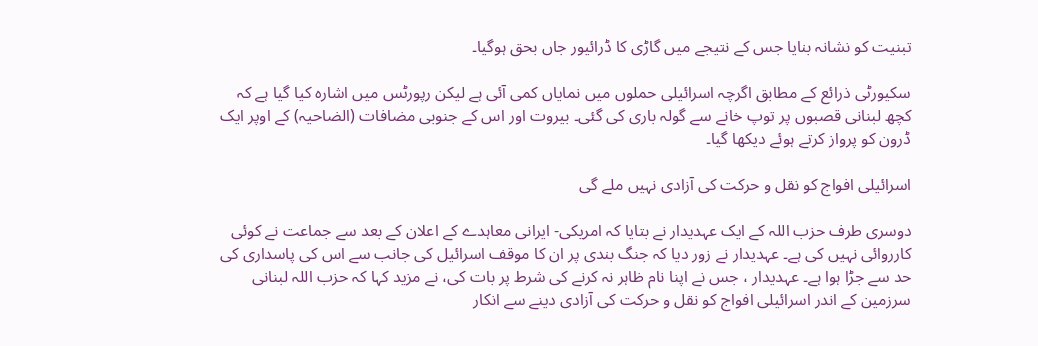تبنیت کو نشانہ بنایا جس کے نتیجے میں گاڑی کا ڈرائیور جاں بحق ہوگیا۔

سکیورٹی ذرائع کے مطابق اگرچہ اسرائیلی حملوں میں نمایاں کمی آئی ہے لیکن رپورٹس میں اشارہ کیا گیا ہے کہ کچھ لبنانی قصبوں پر توپ خانے سے گولہ باری کی گئی۔ بیروت اور اس کے جنوبی مضافات (الضاحیہ) کے اوپر ایک ڈرون کو پرواز کرتے ہوئے دیکھا گیا۔

اسرائیلی افواج کو نقل و حرکت کی آزادی نہیں ملے گی

دوسری طرف حزب اللہ کے ایک عہدیدار نے بتایا کہ امریکی- ایرانی معاہدے کے اعلان کے بعد سے جماعت نے کوئی کارروائی نہیں کی ہے۔ عہدیدار نے زور دیا کہ جنگ بندی پر ان کا موقف اسرائیل کی جانب سے اس کی پاسداری کی حد سے جڑا ہوا ہے۔ عہدیدار ، جس نے اپنا نام ظاہر نہ کرنے کی شرط پر بات کی، نے مزید کہا کہ حزب اللہ لبنانی سرزمین کے اندر اسرائیلی افواج کو نقل و حرکت کی آزادی دینے سے انکار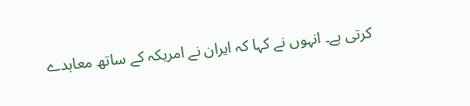کرتی ہے۔ انہوں نے کہا کہ ایران نے امریکہ کے ساتھ معاہدے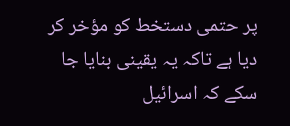پر حتمی دستخط کو مؤخر کر دیا ہے تاکہ یہ یقینی بنایا جا سکے کہ اسرائیل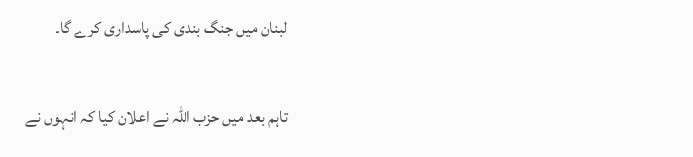لبنان میں جنگ بندی کی پاسداری کرے گا۔

تاہم بعد میں حزب اللہ نے اعلان کیا کہ انہوں نے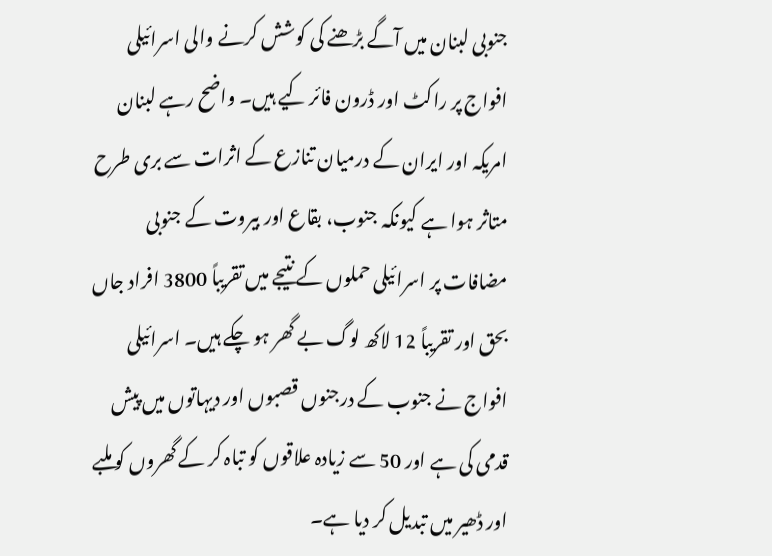جنوبی لبنان میں آگے بڑھنے کی کوشش کرنے والی اسرائیلی افواج پر راکٹ اور ڈرون فائر کیے ہیں۔ واضح رہے لبنان امریکہ اور ایران کے درمیان تنازع کے اثرات سے بری طرح متاثر ہوا ہے کیونکہ جنوب، بقاع اور بیروت کے جنوبی مضافات پر اسرائیلی حملوں کے نتیجے میں تقریباً 3800 افراد جاں بحق اور تقریباً 12 لاکھ لوگ بے گھر ہو چکے ہیں۔ اسرائیلی افواج نے جنوب کے درجنوں قصبوں اور دیہاتوں میں پیش قدمی کی ہے اور 50 سے زیادہ علاقوں کو تباہ کر کے گھروں کو ملبے اور ڈھیر میں تبدیل کر دیا ہے۔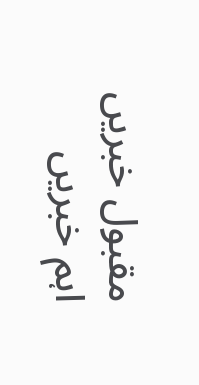مقبول خبریں اہم خبریں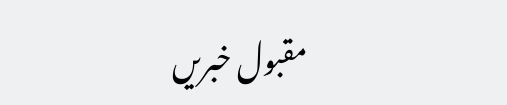مقبول خبریں